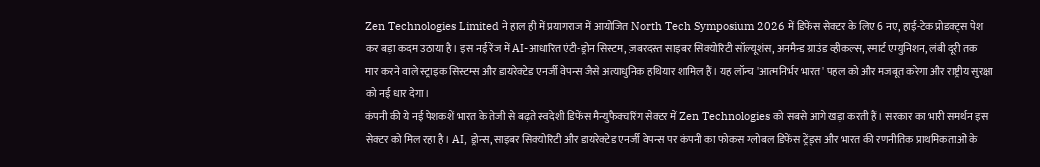Zen Technologies Limited ने हाल ही में प्रयागराज में आयोजित North Tech Symposium 2026 में डिफेंस सेक्टर के लिए 6 नए, हाई-टेक प्रोडक्ट्स पेश कर बड़ा कदम उठाया है। इस नई रेंज में AI-आधारित एंटी-ड्रोन सिस्टम, ज़बरदस्त साइबर सिक्योरिटी सॉल्यूशंस, अनमैन्ड ग्राउंड व्हीकल्स, स्मार्ट एम्युनिशन, लंबी दूरी तक मार करने वाले स्ट्राइक सिस्टम्स और डायरेक्टेड एनर्जी वेपन्स जैसे अत्याधुनिक हथियार शामिल हैं। यह लॉन्च 'आत्मनिर्भर भारत' पहल को और मजबूत करेगा और राष्ट्रीय सुरक्षा को नई धार देगा।
कंपनी की ये नई पेशकशें भारत के तेजी से बढ़ते स्वदेशी डिफेंस मैन्युफैक्चरिंग सेक्टर में Zen Technologies को सबसे आगे खड़ा करती हैं। सरकार का भारी समर्थन इस सेक्टर को मिल रहा है। AI, ड्रोन्स, साइबर सिक्योरिटी और डायरेक्टेड एनर्जी वेपन्स पर कंपनी का फोकस ग्लोबल डिफेंस ट्रेंड्स और भारत की रणनीतिक प्राथमिकताओं के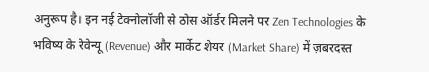अनुरूप है। इन नई टेक्नोलॉजी से ठोस ऑर्डर मिलने पर Zen Technologies के भविष्य के रेवेन्यू (Revenue) और मार्केट शेयर (Market Share) में ज़बरदस्त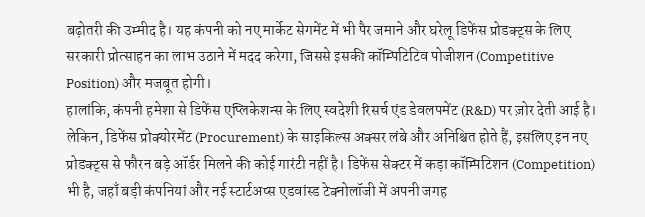बढ़ोतरी की उम्मीद है। यह कंपनी को नए मार्केट सेगमेंट में भी पैर जमाने और घरेलू डिफेंस प्रोडक्ट्स के लिए सरकारी प्रोत्साहन का लाभ उठाने में मदद करेगा, जिससे इसकी कॉम्पिटिटिव पोजीशन (Competitive Position) और मजबूत होगी।
हालांकि, कंपनी हमेशा से डिफेंस एप्लिकेशन्स के लिए स्वदेशी रिसर्च एंड डेवलपमेंट (R&D) पर ज़ोर देती आई है। लेकिन, डिफेंस प्रोक्योरमेंट (Procurement) के साइकिल्स अक्सर लंबे और अनिश्चित होते हैं, इसलिए इन नए प्रोडक्ट्स से फौरन बड़े ऑर्डर मिलने की कोई गारंटी नहीं है। डिफेंस सेक्टर में कड़ा कॉम्पिटिशन (Competition) भी है, जहाँ बड़ी कंपनियां और नई स्टार्टअप्स एडवांस्ड टेक्नोलॉजी में अपनी जगह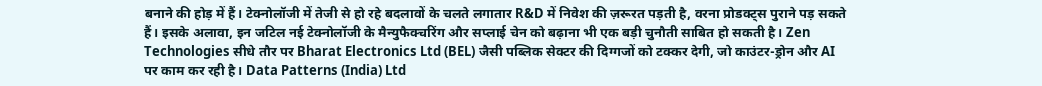बनाने की होड़ में हैं। टेक्नोलॉजी में तेजी से हो रहे बदलावों के चलते लगातार R&D में निवेश की ज़रूरत पड़ती है, वरना प्रोडक्ट्स पुराने पड़ सकते हैं। इसके अलावा, इन जटिल नई टेक्नोलॉजी के मैन्युफैक्चरिंग और सप्लाई चेन को बढ़ाना भी एक बड़ी चुनौती साबित हो सकती है। Zen Technologies सीधे तौर पर Bharat Electronics Ltd (BEL) जैसी पब्लिक सेक्टर की दिग्गजों को टक्कर देगी, जो काउंटर-ड्रोन और AI पर काम कर रही है। Data Patterns (India) Ltd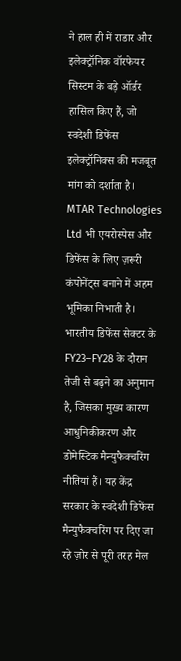ने हाल ही में राडार और इलेक्ट्रॉनिक वॉरफेयर सिस्टम के बड़े ऑर्डर हासिल किए हैं, जो स्वदेशी डिफेंस इलेक्ट्रॉनिक्स की मजबूत मांग को दर्शाता है। MTAR Technologies Ltd भी एयरोस्पेस और डिफेंस के लिए ज़रूरी कंपोनेंट्स बनाने में अहम भूमिका निभाती है।
भारतीय डिफेंस सेक्टर के FY23–FY28 के दौरान तेजी से बढ़ने का अनुमान है, जिसका मुख्य कारण आधुनिकीकरण और डोमेस्टिक मैन्युफैक्चरिंग नीतियां हैं। यह केंद्र सरकार के स्वदेशी डिफेंस मैन्युफैक्चरिंग पर दिए जा रहे ज़ोर से पूरी तरह मेल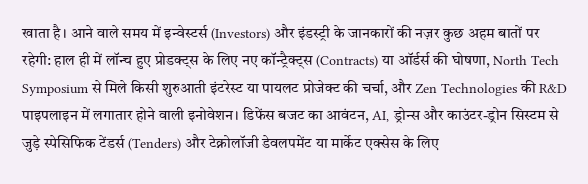खाता है। आने वाले समय में इन्वेस्टर्स (Investors) और इंडस्ट्री के जानकारों की नज़र कुछ अहम बातों पर रहेगी: हाल ही में लॉन्च हुए प्रोडक्ट्स के लिए नए कॉन्ट्रैक्ट्स (Contracts) या ऑर्डर्स की घोषणा, North Tech Symposium से मिले किसी शुरुआती इंटरेस्ट या पायलट प्रोजेक्ट की चर्चा, और Zen Technologies की R&D पाइपलाइन में लगातार होने वाली इनोवेशन। डिफेंस बजट का आवंटन, AI, ड्रोन्स और काउंटर-ड्रोन सिस्टम से जुड़े स्पेसिफिक टेंडर्स (Tenders) और टेक्नोलॉजी डेवलपमेंट या मार्केट एक्सेस के लिए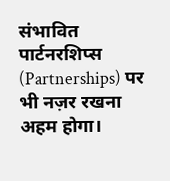संभावित पार्टनरशिप्स (Partnerships) पर भी नज़र रखना अहम होगा।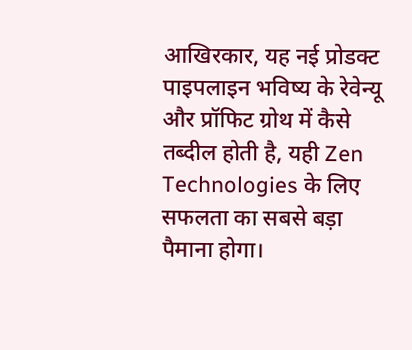आखिरकार, यह नई प्रोडक्ट पाइपलाइन भविष्य के रेवेन्यू और प्रॉफिट ग्रोथ में कैसे तब्दील होती है, यही Zen Technologies के लिए सफलता का सबसे बड़ा पैमाना होगा।